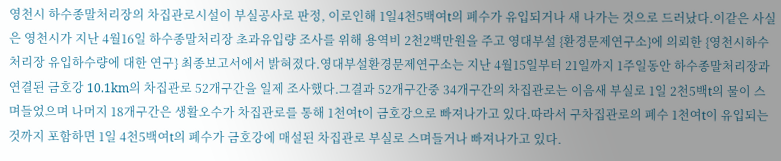영천시 하수종말처리장의 차집관로시설이 부실공사로 판정, 이로인해 1일4천5백여t의 폐수가 유입되거나 새 나가는 것으로 드러났다.이같은 사실은 영천시가 지난 4월16일 하수종말처리장 초과유입량 조사를 위해 용역비 2천2백만원을 주고 영대부설 {환경문제연구소}에 의뢰한 {영천시하수처리장 유입하수량에 대한 연구} 최종보고서에서 밝혀졌다.영대부설환경문제연구소는 지난 4월15일부터 21일까지 1주일동안 하수종말처리장과 연결된 금호강 10.1km의 차집관로 52개구간을 일제 조사했다.그결과 52개구간중 34개구간의 차집관로는 이음새 부실로 1일 2천5백t의 물이 스며들었으며 나머지 18개구간은 생활오수가 차집관로를 통해 1천여t이 금호강으로 빠져나가고 있다.따라서 구차집관로의 폐수 1천여t이 유입되는 것까지 포함하면 1일 4천5백여t의 폐수가 금호강에 매설된 차집관로 부실로 스며들거나 빠져나가고 있다.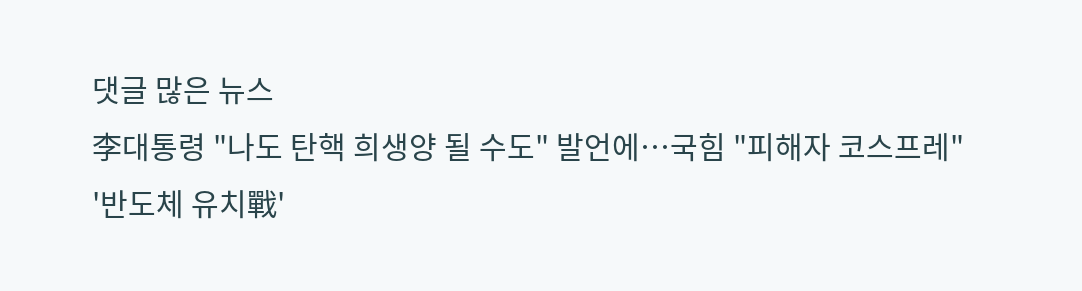댓글 많은 뉴스
李대통령 "나도 탄핵 희생양 될 수도" 발언에…국힘 "피해자 코스프레"
'반도체 유치戰'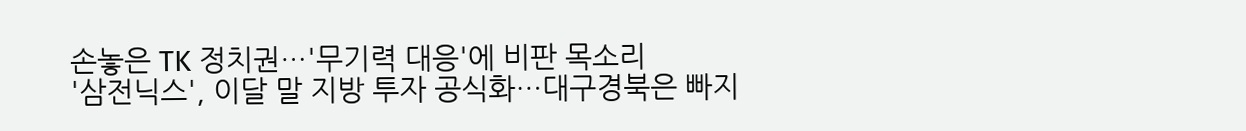손놓은 TK 정치권…'무기력 대응'에 비판 목소리
'삼전닉스', 이달 말 지방 투자 공식화…대구경북은 빠지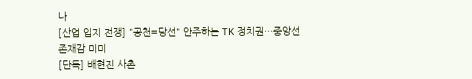나
[산업 입지 전쟁] "공천=당선" 안주하는 TK 정치권…중앙선 존재감 미미
[단독] 배현진 사촌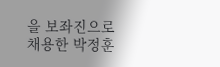을 보좌진으로 채용한 박정훈